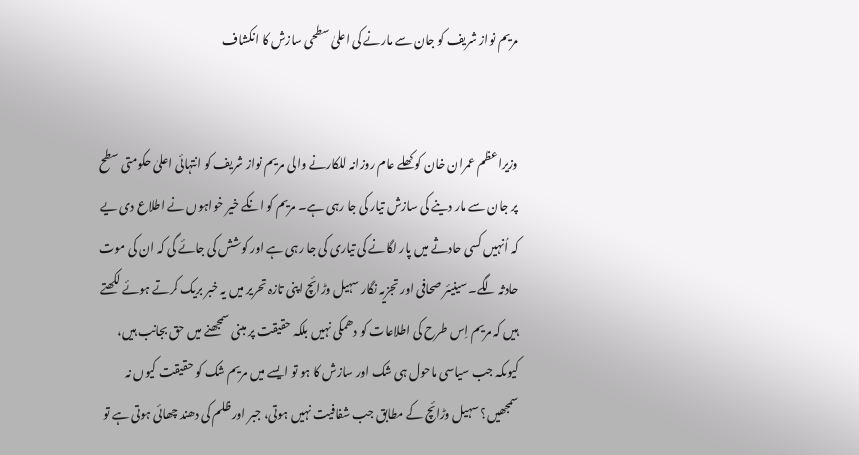مریم نواز شریف کو جان سے مارنے کی اعلیٰ سطحی سازش کا انکشاف


وزیراعظم عمران خان کو کھلے عام روزانہ للکارنے والی مریم نواز شریف کو انتہائی اعلیٰ حکومتی سطح پر جان سے مار دینے کی سازش تیار کی جا رہی ہے۔ مریم کو انکے خیر خواہوں نے اطلاع دی یے کہ اُنہیں کسی حادثے میں پار لگانے کی تیاری کی جا رہی ہے اور کوشش کی جائے گی کہ ان کی موت حادثہ لگے۔ سینیئر صحافی اور تجزیہ نگار سہیل وڑائچ اپنی تازہ تحریر میں یہ خبر بریک کرتے ہوئے لکھتے ہیں کہ مریم اِس طرح کی اطلاعات کو دھمکی نہیں بلکہ حقیقت پر مبنی سمجھنے میں حق بجانب ہیں، کیوںکہ جب سیاسی ماحول ہی شک اور سازش کا ہو تو ایسے میں مریم شک کو حقیقت کیوں نہ سمجھیں؟ سہیل وڑائچ کے مطابق جب شفافیت نہیں ہوتی، جبر اور ظلم کی دھند چھائی ہوتی ہے تو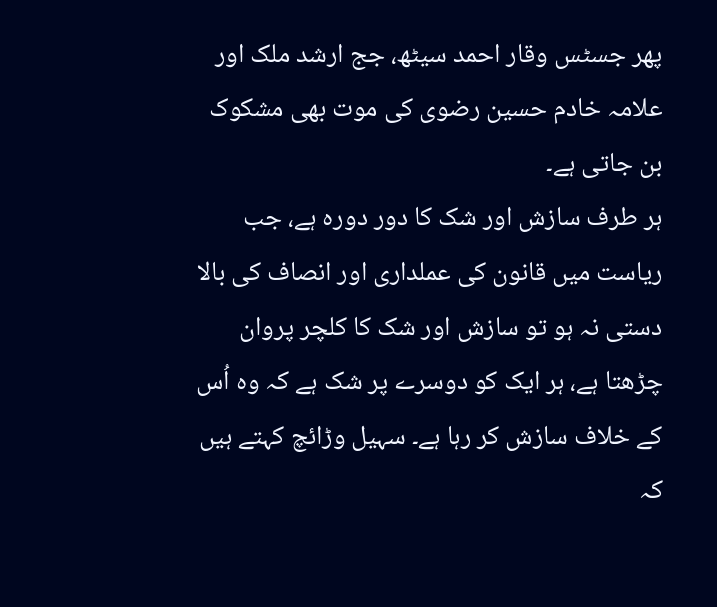پھر جسٹس وقار احمد سیٹھ، جج ارشد ملک اور علامہ خادم حسین رضوی کی موت بھی مشکوک بن جاتی ہے۔
ہر طرف سازش اور شک کا دور دورہ ہے، جب ریاست میں قانون کی عملداری اور انصاف کی بالا دستی نہ ہو تو سازش اور شک کا کلچر پروان چڑھتا ہے، ہر ایک کو دوسرے پر شک ہے کہ وہ اُس کے خلاف سازش کر رہا ہے۔ سہیل وڑائچ کہتے ہیں کہ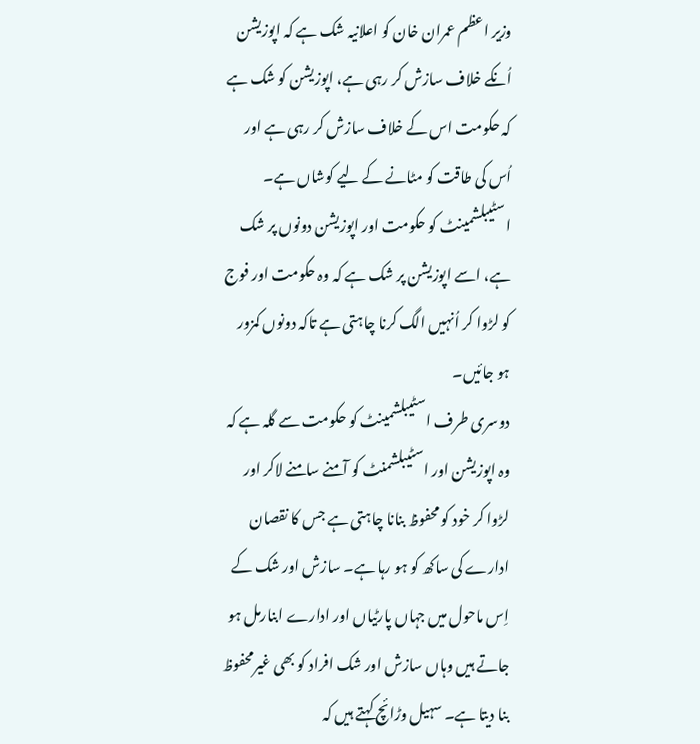وزیر اعظم عمران خان کو اعلانیہ شک ہے کہ اپوزیشن اُنکے خلاف سازش کر رہی ہے، اپوزیشن کو شک ہے کہ حکومت اس کے خلاف سازش کر رہی ہے اور اُس کی طاقت کو مٹانے کے لیے کوشاں ہے۔ اسٹیبلشمینٹ کو حکومت اور اپوزیشن دونوں پر شک ہے، اسے اپوزیشن پر شک ہے کہ وہ حکومت اور فوج کو لڑوا کر اُنہیں الگ کرنا چاہتی ہے تاکہ دونوں کمزور ہو جائیں۔
دوسری طرف اسٹیبلشمینٹ کو حکومت سے گلہ ہے کہ وہ اپوزیشن اور اسٹیبلشمنٹ کو آمنے سامنے لاکر اور لڑوا کر خود کو محفوظ بنانا چاہتی ہے جس کا نقصان ادارے کی ساکھ کو ہو رہا ہے۔ سازش اور شک کے اِس ماحول میں جہاں پارٹیاں اور ادارے ابنارمل ہو جاتے ہیں وہاں سازش اور شک افراد کو بھی غیرمحفوظ بنا دیتا ہے۔ سہیل وڑائچ کہتے ہیں کہ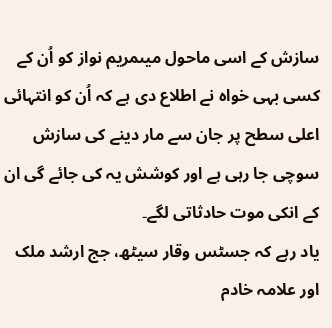سازش کے اسی ماحول میںمریم نواز کو اُن کے کسی بہی خواہ نے اطلاع دی ہے کہ اُن کو انتہائی اعلی سطح پر جان سے مار دینے کی سازش سوچی جا رہی ہے اور کوشش یہ کی جائے گی ان کے انکی موت حادثاتی لگے۔
یاد رہے کہ جسٹس وقار سیٹھ، جج ارشد ملک اور علامہ خادم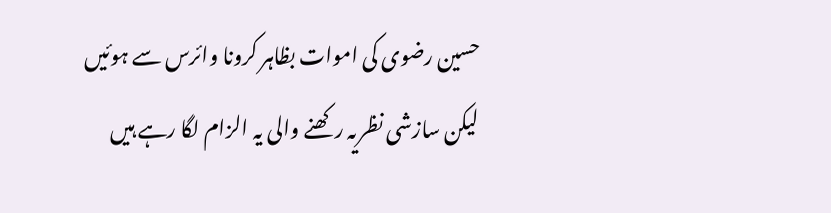حسین رضوی کی اموات بظاہر کرونا وائرس سے ہوئیں لیکن سازشی نظریہ رکھنے والی یہ الزام لگا رہے ہیں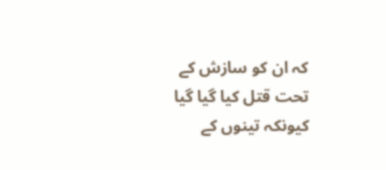کہ ان کو سازش کے تحت قتل کیا گیا گیا کیونکہ تینوں کے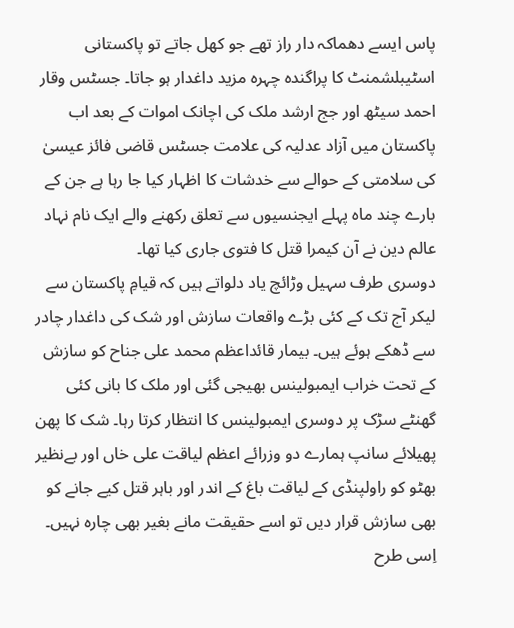پاس ایسے دھماکہ دار راز تھے جو کھل جاتے تو پاکستانی اسٹیبلشمنٹ کا پراگندہ چہرہ مزید داغدار ہو جاتا۔ جسٹس وقار احمد سیٹھ اور جج ارشد ملک کی اچانک اموات کے بعد اب پاکستان میں آزاد عدلیہ کی علامت جسٹس قاضی فائز عیسیٰ کی سلامتی کے حوالے سے خدشات کا اظہار کیا جا رہا ہے جن کے بارے چند ماہ پہلے ایجنسیوں سے تعلق رکھنے والے ایک نام نہاد عالم دین نے آن کیمرا قتل کا فتوی جاری کیا تھا۔
دوسری طرف سہیل وڑائچ یاد دلواتے ہیں کہ قیامِ پاکستان سے لیکر آج تک کے کئی بڑے واقعات سازش اور شک کی داغدار چادر سے ڈھکے ہوئے ہیں۔ بیمار قائداعظم محمد علی جناح کو سازش کے تحت خراب ایمبولینس بھیجی گئی اور ملک کا بانی کئی گھنٹے سڑک پر دوسری ایمبولینس کا انتظار کرتا رہا۔ شک کا پھن پھیلائے سانپ ہمارے دو وزرائے اعظم لیاقت علی خاں اور بےنظیر بھٹو کو راولپنڈی کے لیاقت باغ کے اندر اور باہر قتل کیے جانے کو بھی سازش قرار دیں تو اسے حقیقت مانے بغیر بھی چارہ نہیں۔ اِسی طرح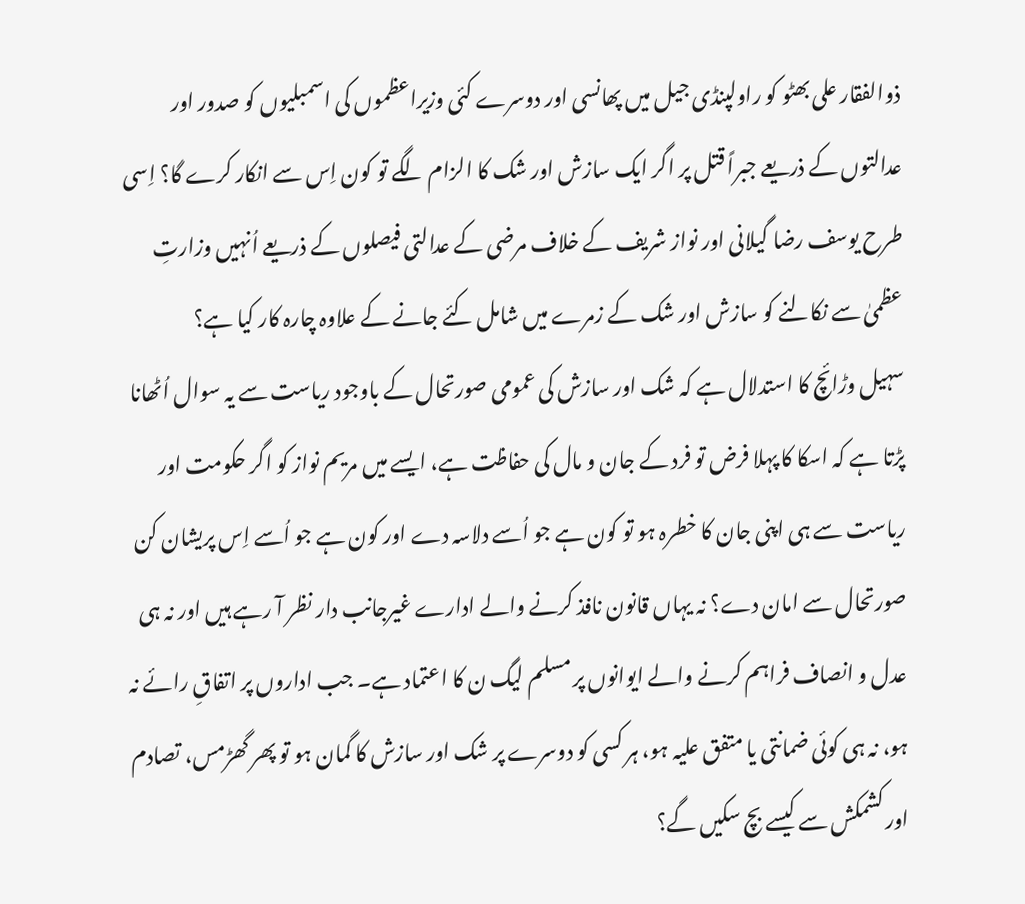ذوالفقار علی بھٹو کو راولپنڈی جیل میں پھانسی اور دوسرے کئی وزیراعظموں کی اسمبلیوں کو صدور اور عدالتوں کے ذریعے جبراً قتل پر اگر ایک سازش اور شک کا الزام لگے تو کون اِس سے انکار کرے گا؟ اِسی طرح یوسف رضا گیلانی اور نواز شریف کے خلاف مرضی کے عدالتی فیصلوں کے ذریعے اُنہیں وزارتِ عظمیٰ سے نکالنے کو سازش اور شک کے زمرے میں شامل کئے جانے کے علاوہ چارہ کار کیا ہے؟
سہیل وڑائچ کا استدلال ہے کہ شک اور سازش کی عمومی صورتحال کے باوجود ریاست سے یہ سوال اُٹھانا پڑتا ہے کہ اسکا کا پہلا فرض تو فرد کے جان و مال کی حفاظت ہے، ایسے میں مریم نواز کو اگر حکومت اور ریاست سے ہی اپنی جان کا خطرہ ہو تو کون ہے جو اُسے دلاسہ دے اور کون ہے جو اُسے اِس پریشان کن صورتحال سے امان دے؟ نہ یہاں قانون نافذ کرنے والے ادارے غیرجانب دار نظر آ رہے ہیں اور نہ ہی عدل و انصاف فراہم کرنے والے ایوانوں پر مسلم لیگ ن کا اعتماد ہے۔ جب اداروں پر اتفاقِ رائے نہ ہو، نہ ہی کوئی ضمانتی یا متفق علیہ ہو، ہر کسی کو دوسرے پر شک اور سازش کا گمان ہو تو پھر گھڑمس، تصادم اور کشمکش سے کیسے بچ سکیں گے؟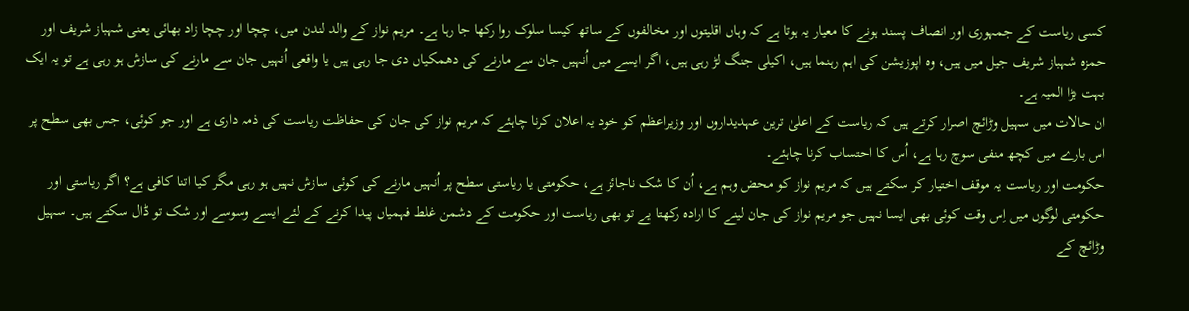کسی ریاست کے جمہوری اور انصاف پسند ہونے کا معیار یہ ہوتا ہے کہ وہاں اقلیتوں اور مخالفوں کے ساتھ کیسا سلوک روا رکھا جا رہا ہے۔ مریم نواز کے والد لندن میں، چچا اور چچا زاد بھائی یعنی شہباز شریف اور حمزہ شہباز شریف جیل میں ہیں، وہ اپوزیشن کی اہم رہنما ہیں، اکیلی جنگ لڑ رہی ہیں، اگر ایسے میں اُنہیں جان سے مارنے کی دھمکیاں دی جا رہی ہیں یا واقعی اُنہیں جان سے مارنے کی سازش ہو رہی ہے تو یہ ایک بہت بڑا المیہ ہے۔
ان حالات میں سہیل وڑائچ اصرار کرتے ہیں کہ ریاست کے اعلیٰ ترین عہدیداروں اور وزیراعظم کو خود یہ اعلان کرنا چاہئے کہ مریم نواز کی جان کی حفاظت ریاست کی ذمہ داری ہے اور جو کوئی، جس بھی سطح پر اس بارے میں کچھ منفی سوچ رہا ہے، اُس کا احتساب کرنا چاہئے۔
حکومت اور ریاست یہ موقف اختیار کر سکتے ہیں کہ مریم نواز کو محض وہم ہے، اُن کا شک ناجائز ہے، حکومتی یا ریاستی سطح پر اُنہیں مارنے کی کوئی سازش نہیں ہو رہی مگر کیا اتنا کافی ہے؟ اگر ریاستی اور حکومتی لوگوں میں اِس وقت کوئی بھی ایسا نہیں جو مریم نواز کی جان لینے کا ارادہ رکھتا یے تو بھی ریاست اور حکومت کے دشمن غلط فہمیاں پیدا کرنے کے لئے ایسے وسوسے اور شک تو ڈال سکتے ہیں۔ سہیل وڑائچ کے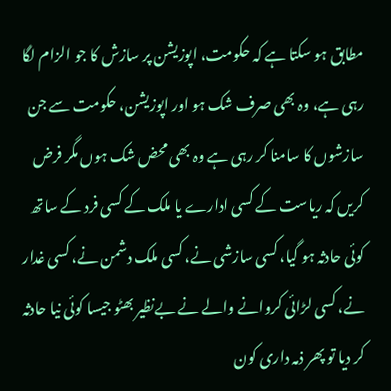مطابق ہو سکتا ہے کہ حکومت، اپوزیشن پر سازش کا جو الزام لگا رہی ہے، وہ بھی صرف شک ہو اور اپوزیشن، حکومت سے جن سازشوں کا سامنا کر رہی ہے وہ بھی محض شک ہوں مگر فرض کریں کہ ریاست کے کسی ادارے یا ملک کے کسی فرد کے ساتھ کوئی حادثہ ہو گیا، کسی سازشی نے، کسی ملک دشمن نے، کسی غدار نے، کسی لڑائی کروانے والے نے بےنظیر بھٹو جیسا کوئی نیا حادثہ کر دیا تو پھر ذمہ داری کون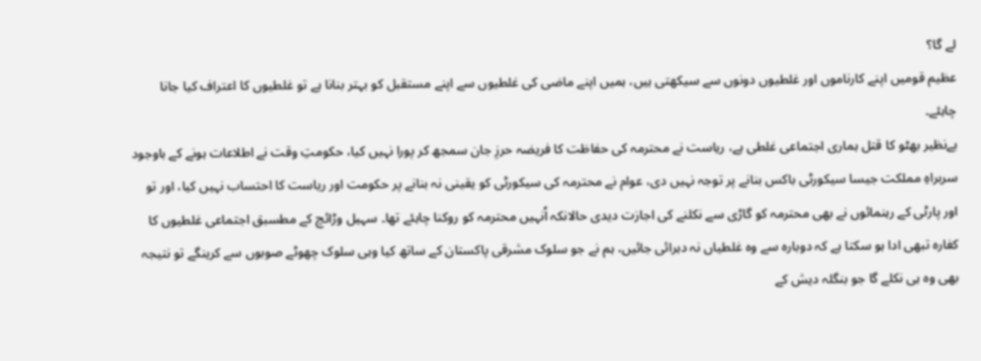لے گا؟
عظیم قومیں اپنے کارناموں اور غلطیوں دونوں سے سیکھتی ہیں، ہمیں اپنے ماضی کی غلطیوں سے اپنے مستقبل کو بہتر بنانا ہے تو غلطیوں کا اعتراف کیا جانا چاہئے۔
بےنظیر بھٹو کا قتل ہماری اجتماعی غلطی ہے، ریاست نے محترمہ کی حفاظت کا فریضہ حرزِ جان سمجھ کر پورا نہیں کیا، حکومتِ وقت نے اطلاعات ہونے کے باوجود سربراہِ مملکت جیسا سیکورٹی باکس بنانے پر توجہ نہیں دی، عوام نے محترمہ کی سیکورٹی کو یقینی نہ بنانے پر حکومت اور ریاست کا احتساب نہیں کیا، اور تو اور پارٹی کے رہنمائوں نے بھی محترمہ کو گاڑی سے نکلنے کی اجازت دیدی حالانکہ اُنہیں محترمہ کو روکنا چاہئے تھا۔ سہیل وڑائچ کے مطسبق اجتماعی غلطیوں کا کفارہ تبھی ادا ہو سکتا ہے کہ دوبارہ سے وہ غلطیاں نہ دہرائی جائیں، ہم نے جو سلوک مشرقی پاکستان کے ساتھ کیا وہی سلوک چھوٹے صوبوں سے کرینگے تو نتیجہ بھی وہ ہی نکلے گا جو بنگلہ دیش کے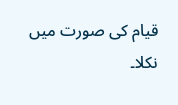قیام کی صورت میں نکلا۔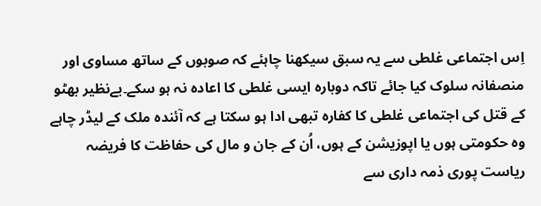اِس اجتماعی غلطی سے یہ سبق سیکھنا چاہئے کہ صوبوں کے ساتھ مساوی اور منصفانہ سلوک کیا جائے تاکہ دوبارہ ایسی غلطی کا اعادہ نہ ہو سکے۔بےنظیر بھٹو کے قتل کی اجتماعی غلطی کا کفارہ تبھی ادا ہو سکتا ہے کہ آئندہ ملک کے لیڈر چاہے وہ حکومتی ہوں یا اپوزیشن کے ہوں، اُن کے جان و مال کی حفاظت کا فریضہ ریاست پوری ذمہ داری سے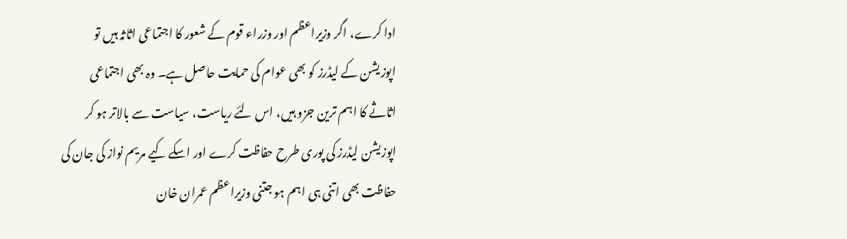ادا کرے، اگر وزیراعظم اور وزراء قوم کے شعور کا اجتماعی اثاثہ ہیں تو اپوزیشن کے لیڈرز کو بھی عوام کی حمایت حاصل ہے۔ وہ بھی اجتماعی اثاثے کا اہم ترین جزو ہیں، اس لئے ریاست، سیاست سے بالاتر ہو کر اپوزیشن لیڈرز کی پوری طرح حفاظت کرے اور اسکے کیے مریم نواز کی جان کی حفاظت بھی اتنی ہی اہم ہو جتنی وزیراعظم عمران خان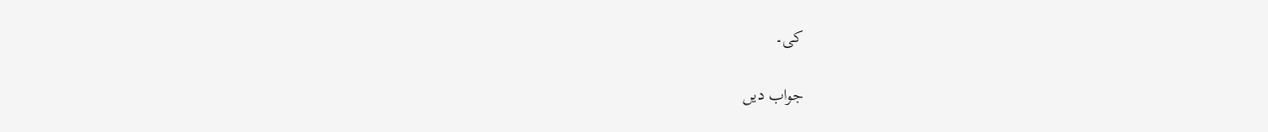کی۔

جواب دیں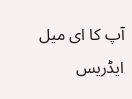آپ کا ای میل ایڈریس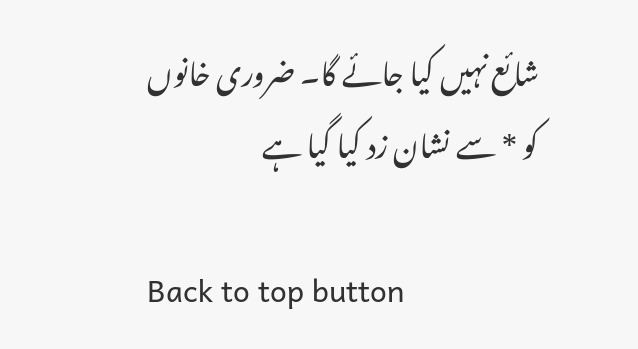شائع نہیں کیا جائے گا۔ ضروری خانوں کو * سے نشان زد کیا گیا ہے

Back to top button